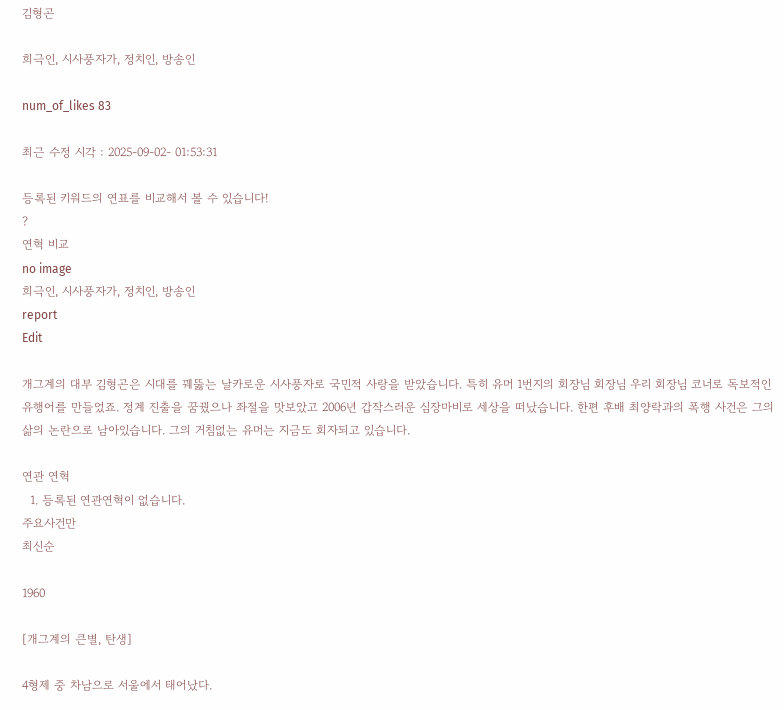김형곤

희극인, 시사풍자가, 정치인, 방송인

num_of_likes 83

최근 수정 시각 : 2025-09-02- 01:53:31

등록된 키워드의 연표를 비교해서 볼 수 있습니다!
?
연혁 비교
no image
희극인, 시사풍자가, 정치인, 방송인
report
Edit

개그계의 대부 김형곤은 시대를 꿰뚫는 날카로운 시사풍자로 국민적 사랑을 받았습니다. 특히 유머 1번지의 회장님 회장님 우리 회장님 코너로 독보적인 유행어를 만들었죠. 정계 진출을 꿈꿨으나 좌절을 맛보았고 2006년 갑작스러운 심장마비로 세상을 떠났습니다. 한편 후배 최양락과의 폭행 사건은 그의 삶의 논란으로 남아있습니다. 그의 거침없는 유머는 지금도 회자되고 있습니다.

연관 연혁
  1. 등록된 연관연혁이 없습니다.
주요사건만
최신순

1960

[개그계의 큰별, 탄생]

4형제 중 차남으로 서울에서 태어났다.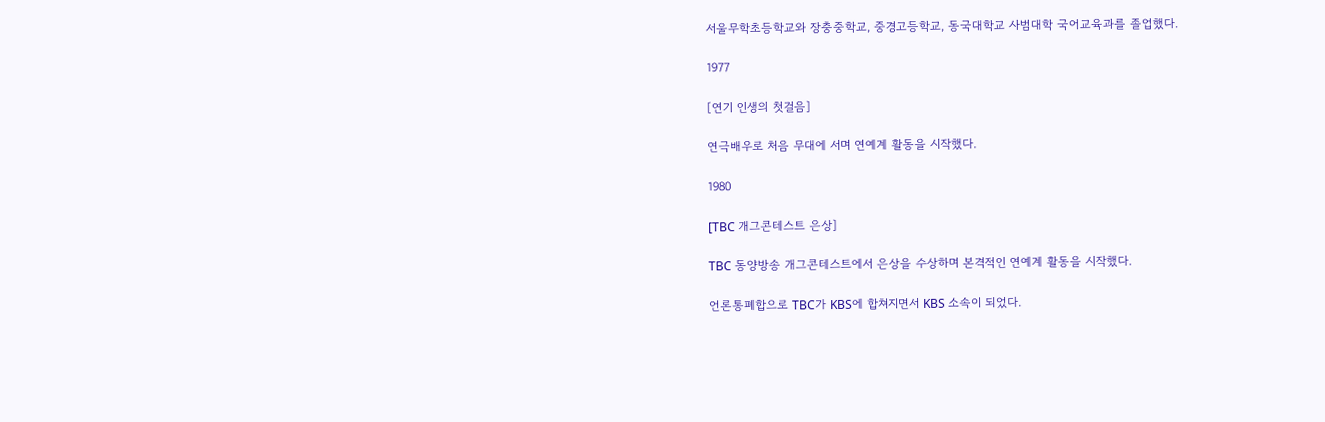서울무학초등학교와 장충중학교, 중경고등학교, 동국대학교 사범대학 국어교육과를 졸업했다.

1977

[연기 인생의 첫걸음]

연극배우로 처음 무대에 서며 연예계 활동을 시작했다.

1980

[TBC 개그콘테스트 은상]

TBC 동양방송 개그콘테스트에서 은상을 수상하며 본격적인 연예계 활동을 시작했다.

언론통폐합으로 TBC가 KBS에 합쳐지면서 KBS 소속이 되었다.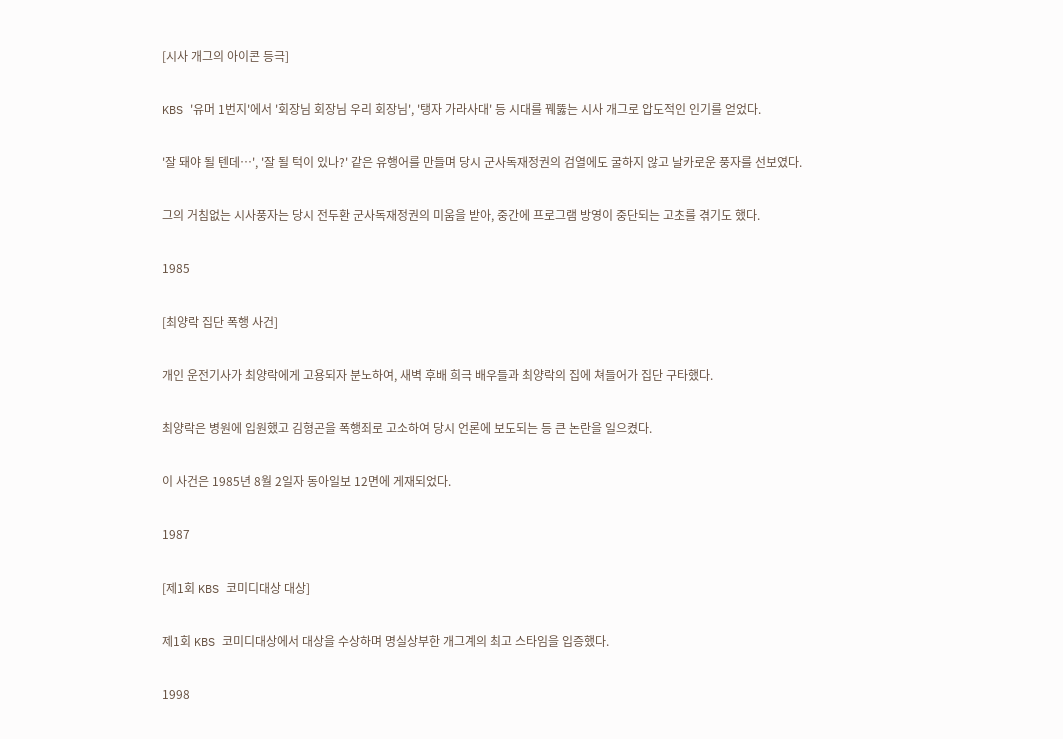[시사 개그의 아이콘 등극]

KBS '유머 1번지'에서 '회장님 회장님 우리 회장님', '탱자 가라사대' 등 시대를 꿰뚫는 시사 개그로 압도적인 인기를 얻었다.

'잘 돼야 될 텐데…', '잘 될 턱이 있나?' 같은 유행어를 만들며 당시 군사독재정권의 검열에도 굴하지 않고 날카로운 풍자를 선보였다.

그의 거침없는 시사풍자는 당시 전두환 군사독재정권의 미움을 받아, 중간에 프로그램 방영이 중단되는 고초를 겪기도 했다.

1985

[최양락 집단 폭행 사건]

개인 운전기사가 최양락에게 고용되자 분노하여, 새벽 후배 희극 배우들과 최양락의 집에 쳐들어가 집단 구타했다.

최양락은 병원에 입원했고 김형곤을 폭행죄로 고소하여 당시 언론에 보도되는 등 큰 논란을 일으켰다.

이 사건은 1985년 8월 2일자 동아일보 12면에 게재되었다.

1987

[제1회 KBS 코미디대상 대상]

제1회 KBS 코미디대상에서 대상을 수상하며 명실상부한 개그계의 최고 스타임을 입증했다.

1998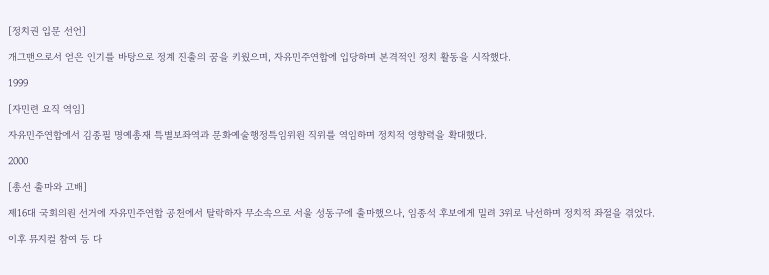[정치권 입문 선언]

개그맨으로서 얻은 인기를 바탕으로 정계 진출의 꿈을 키웠으며, 자유민주연합에 입당하며 본격적인 정치 활동을 시작했다.

1999

[자민련 요직 역임]

자유민주연합에서 김종필 명예총재 특별보좌역과 문화예술행정특임위원 직위를 역임하며 정치적 영향력을 확대했다.

2000

[총선 출마와 고배]

제16대 국회의원 선거에 자유민주연합 공천에서 탈락하자 무소속으로 서울 성동구에 출마했으나, 임종석 후보에게 밀려 3위로 낙선하며 정치적 좌절을 겪었다.

이후 뮤지컬 참여 등 다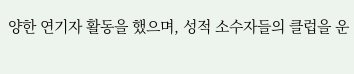양한 연기자 활동을 했으며, 성적 소수자들의 클럽을 운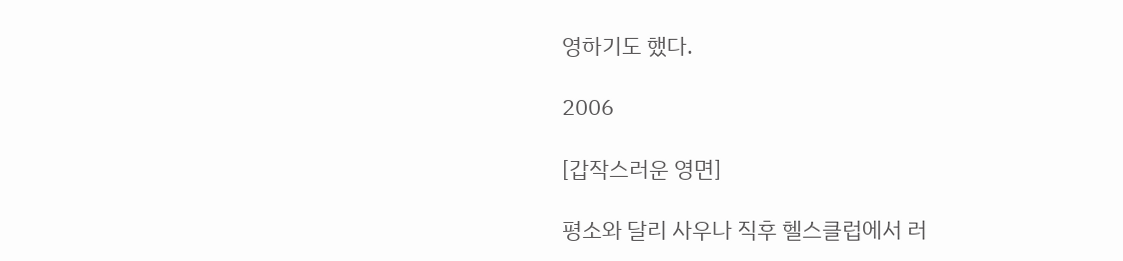영하기도 했다.

2006

[갑작스러운 영면]

평소와 달리 사우나 직후 헬스클럽에서 러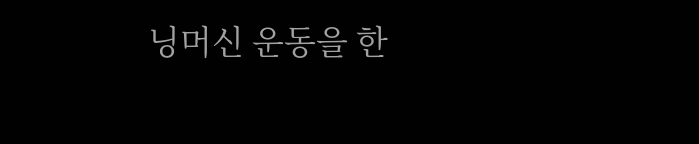닝머신 운동을 한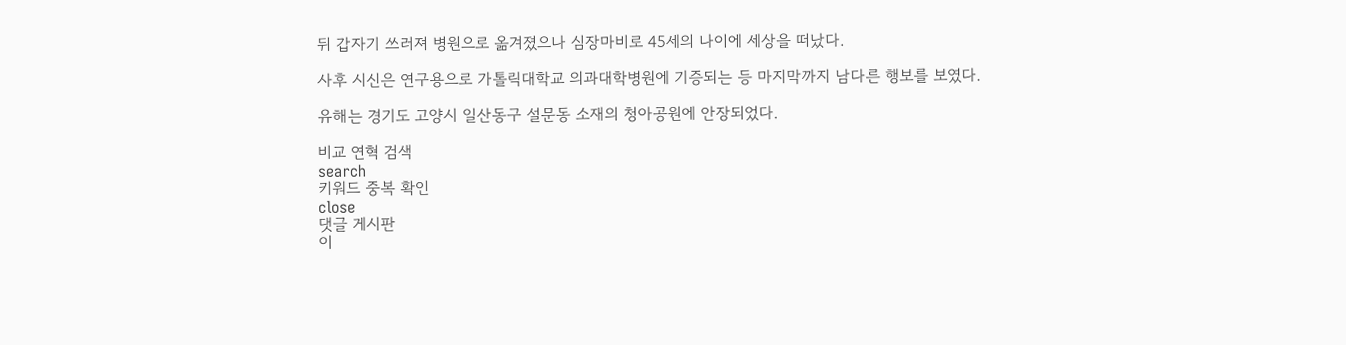뒤 갑자기 쓰러져 병원으로 옮겨졌으나 심장마비로 45세의 나이에 세상을 떠났다.

사후 시신은 연구용으로 가톨릭대학교 의과대학병원에 기증되는 등 마지막까지 남다른 행보를 보였다.

유해는 경기도 고양시 일산동구 설문동 소재의 청아공원에 안장되었다.

비교 연혁 검색
search
키워드 중복 확인
close
댓글 게시판
이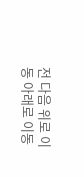전 다음 위로 이동 아래로 이동